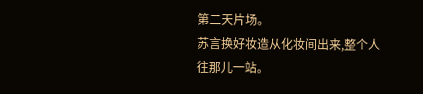第二天片场。
苏言换好妆造从化妆间出来,整个人往那儿一站。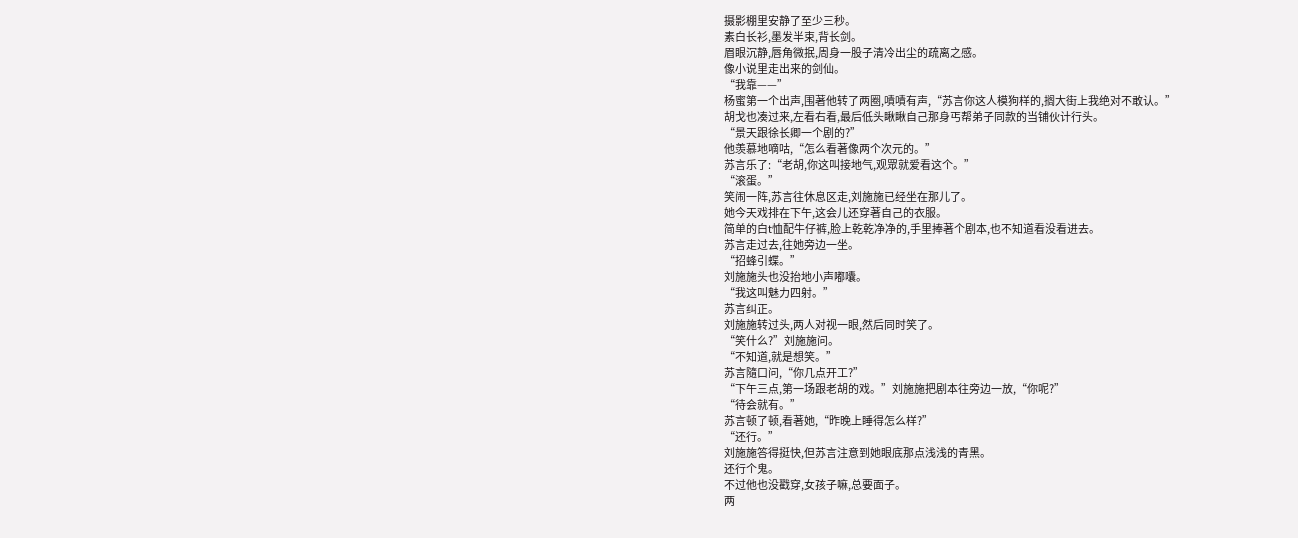摄影棚里安静了至少三秒。
素白长衫,墨发半束,背长剑。
眉眼沉静,唇角微抿,周身一股子清冷出尘的疏离之感。
像小说里走出来的剑仙。
“我靠——”
杨蜜第一个出声,围著他转了两圈,嘖嘖有声,“苏言你这人模狗样的,搁大街上我绝对不敢认。”
胡戈也凑过来,左看右看,最后低头瞅瞅自己那身丐帮弟子同款的当铺伙计行头。
“景天跟徐长卿一个剧的?”
他羡慕地嘀咕,“怎么看著像两个次元的。”
苏言乐了:“老胡,你这叫接地气,观眾就爱看这个。”
“滚蛋。”
笑闹一阵,苏言往休息区走,刘施施已经坐在那儿了。
她今天戏排在下午,这会儿还穿著自己的衣服。
简单的白t恤配牛仔裤,脸上乾乾净净的,手里捧著个剧本,也不知道看没看进去。
苏言走过去,往她旁边一坐。
“招蜂引蝶。”
刘施施头也没抬地小声嘟囔。
“我这叫魅力四射。”
苏言纠正。
刘施施转过头,两人对视一眼,然后同时笑了。
“笑什么?”刘施施问。
“不知道,就是想笑。”
苏言隨口问,“你几点开工?”
“下午三点,第一场跟老胡的戏。”刘施施把剧本往旁边一放,“你呢?”
“待会就有。”
苏言顿了顿,看著她,“昨晚上睡得怎么样?”
“还行。”
刘施施答得挺快,但苏言注意到她眼底那点浅浅的青黑。
还行个鬼。
不过他也没戳穿,女孩子嘛,总要面子。
两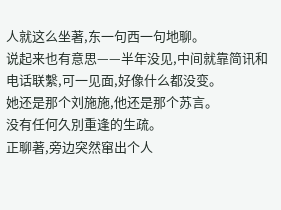人就这么坐著,东一句西一句地聊。
说起来也有意思——半年没见,中间就靠简讯和电话联繫,可一见面,好像什么都没变。
她还是那个刘施施,他还是那个苏言。
没有任何久別重逢的生疏。
正聊著,旁边突然窜出个人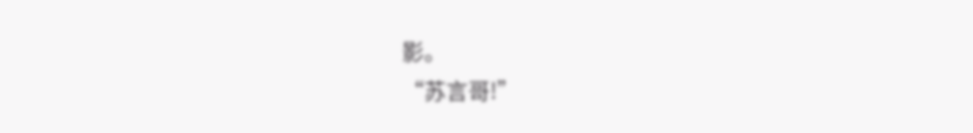影。
“苏言哥!”